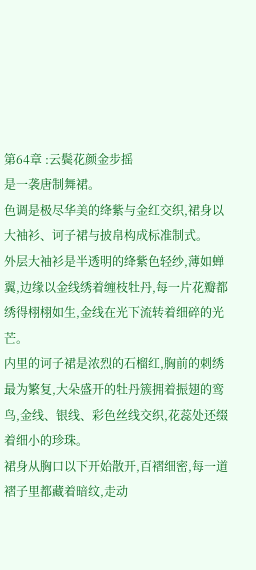第64章 :云鬓花颜金步摇
是一袭唐制舞裙。
色调是极尽华美的绛紫与金红交织,裙身以大袖衫、诃子裙与披帛构成标准制式。
外层大袖衫是半透明的绛紫色轻纱,薄如蝉翼,边缘以金线绣着缠枝牡丹,每一片花瓣都绣得栩栩如生,金线在光下流转着细碎的光芒。
内里的诃子裙是浓烈的石榴红,胸前的刺绣最为繁复,大朵盛开的牡丹簇拥着振翅的鸾鸟,金线、银线、彩色丝线交织,花蕊处还缀着细小的珍珠。
裙身从胸口以下开始散开,百褶细密,每一道褶子里都藏着暗纹,走动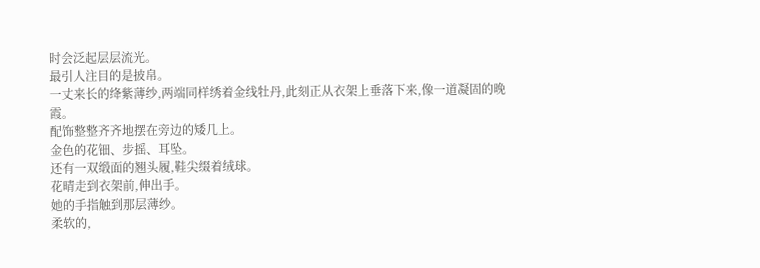时会泛起层层流光。
最引人注目的是披帛。
一丈来长的绛紫薄纱,两端同样绣着金线牡丹,此刻正从衣架上垂落下来,像一道凝固的晚霞。
配饰整整齐齐地摆在旁边的矮几上。
金色的花钿、步摇、耳坠。
还有一双缎面的翘头履,鞋尖缀着绒球。
花晴走到衣架前,伸出手。
她的手指触到那层薄纱。
柔软的,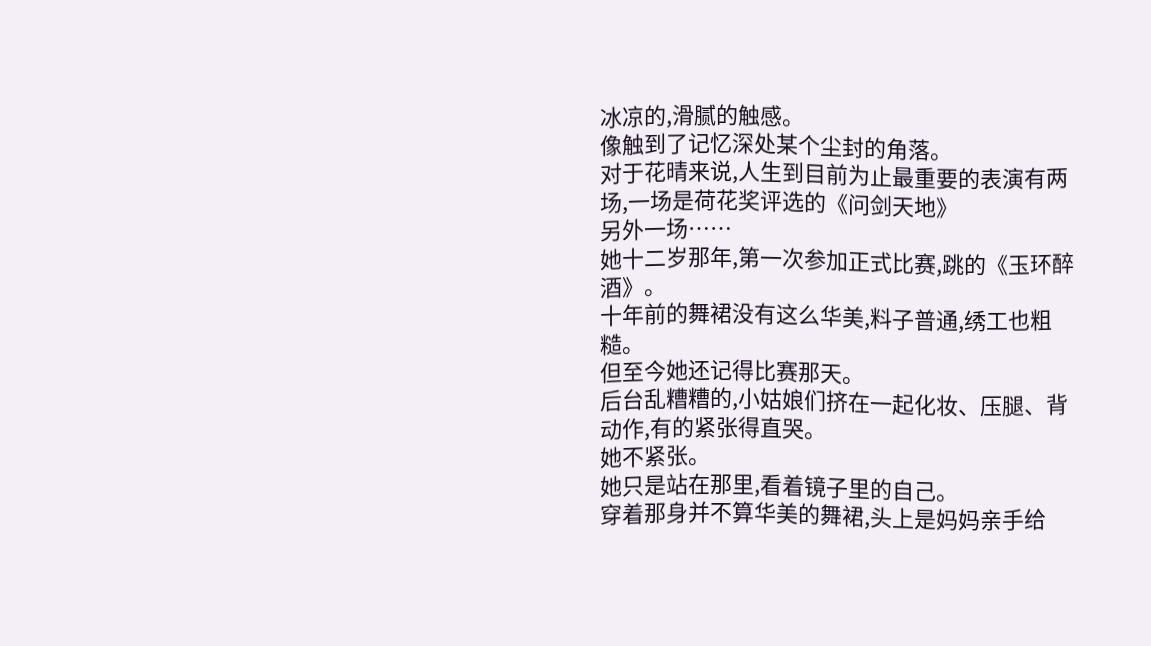冰凉的,滑腻的触感。
像触到了记忆深处某个尘封的角落。
对于花晴来说,人生到目前为止最重要的表演有两场,一场是荷花奖评选的《问剑天地》
另外一场……
她十二岁那年,第一次参加正式比赛,跳的《玉环醉酒》。
十年前的舞裙没有这么华美,料子普通,绣工也粗糙。
但至今她还记得比赛那天。
后台乱糟糟的,小姑娘们挤在一起化妆、压腿、背动作,有的紧张得直哭。
她不紧张。
她只是站在那里,看着镜子里的自己。
穿着那身并不算华美的舞裙,头上是妈妈亲手给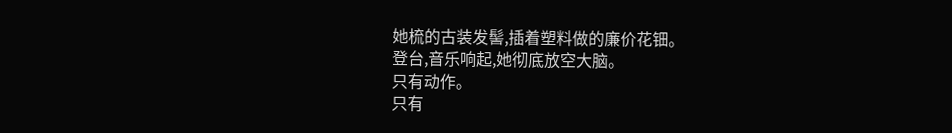她梳的古装发髻,插着塑料做的廉价花钿。
登台,音乐响起,她彻底放空大脑。
只有动作。
只有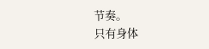节奏。
只有身体